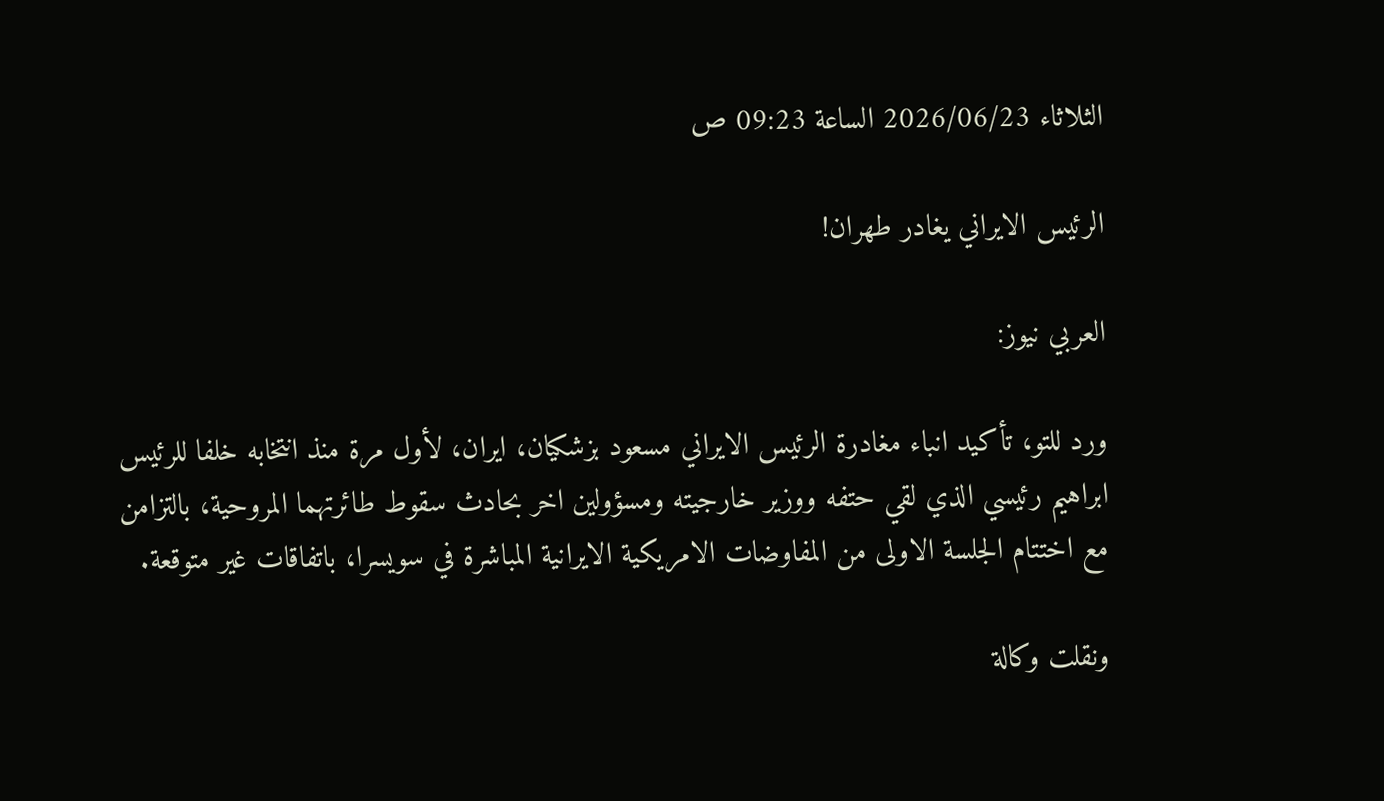الثلاثاء 2026/06/23 الساعة 09:23 ص

الرئيس الايراني يغادر طهران!

العربي نيوز:

ورد للتو، تأكيد انباء مغادرة الرئيس الايراني مسعود بزشكيان، ايران، لأول مرة منذ انتخابه خلفا للرئيس ابراهيم رئيسي الذي لقي حتفه ووزير خارجيته ومسؤولين اخر بحادث سقوط طائرتهما المروحية، بالتزامن مع اختتام الجلسة الاولى من المفاوضات الامريكية الايرانية المباشرة في سويسرا، باتفاقات غير متوقعة.

ونقلت وكالة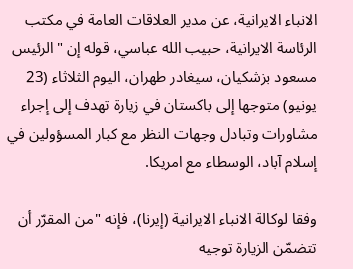الانباء الايرانية، عن مدير العلاقات العامة في مكتب الرئاسة الايرانية، حبيب الله عباسي، قوله إن "الرئيس مسعود بزشكيان، سيغادر طهران، اليوم الثلاثاء (23 يونيو) متوجها إلى باكستان في زيارة تهدف إلى إجراء مشاورات وتبادل وجهات النظر مع كبار المسؤولين في إسلام آباد، الوسطاء مع امريكا.

وفقا لوكالة الانباء الايرانية (إيرنا)، فإنه "من المقرّر أن تتضمّن الزيارة توجيه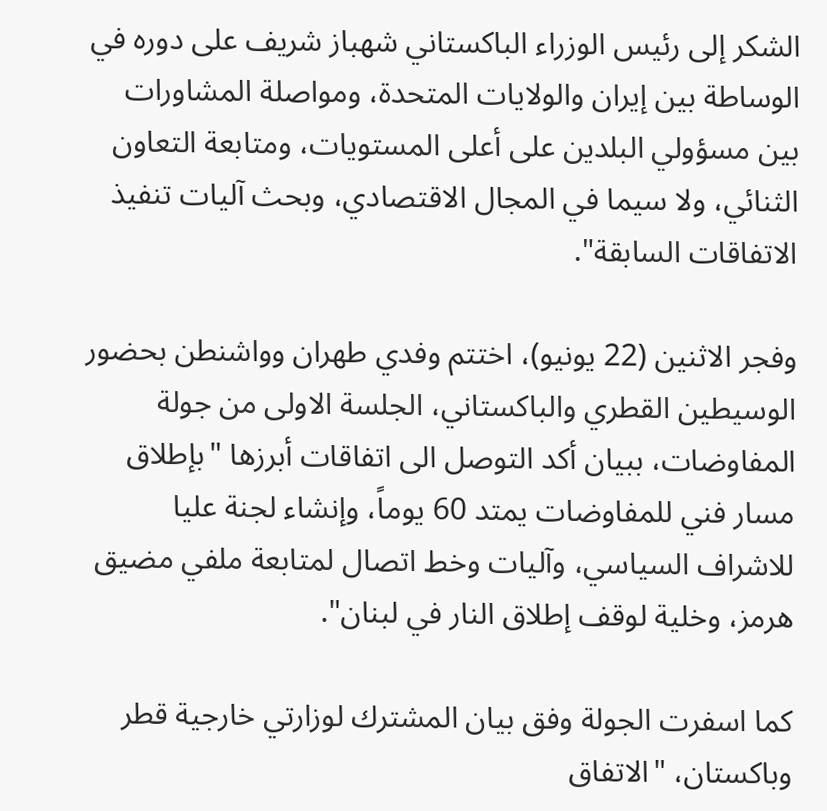الشكر إلى رئيس الوزراء الباكستاني شهباز شريف على دوره في الوساطة بين إيران والولايات المتحدة، ومواصلة المشاورات بين مسؤولي البلدين على أعلى المستويات، ومتابعة التعاون الثنائي، ولا سيما في المجال الاقتصادي، وبحث آليات تنفيذ الاتفاقات السابقة".

وفجر الاثنين (22 يونيو)، اختتم وفدي طهران وواشنطن بحضور الوسيطين القطري والباكستاني، الجلسة الاولى من جولة المفاوضات، ببيان أكد التوصل الى اتفاقات أبرزها "بإطلاق مسار فني للمفاوضات يمتد 60 يوماً، وإنشاء لجنة عليا للاشراف السياسي، وآليات وخط اتصال لمتابعة ملفي مضيق هرمز، وخلية لوقف إطلاق النار في لبنان".

كما اسفرت الجولة وفق بيان المشترك لوزارتي خارجية قطر وباكستان، "الاتفاق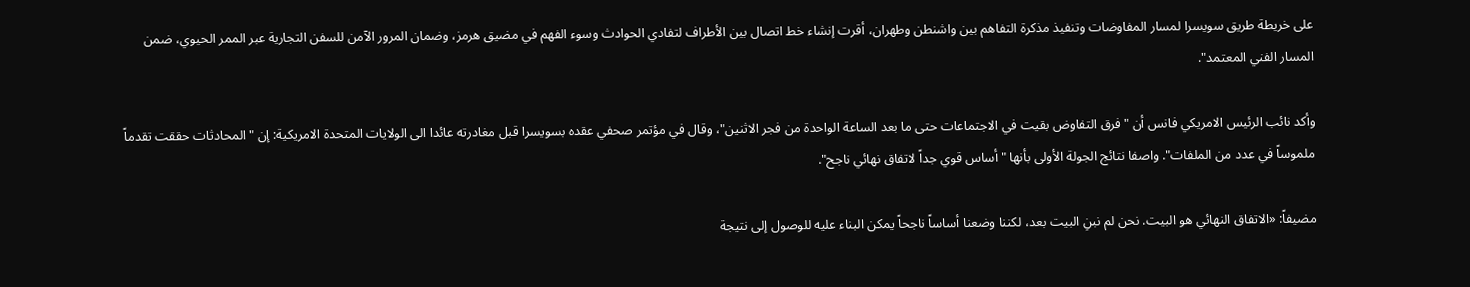على خريطة طريق سويسرا لمسار المفاوضات وتنفيذ مذكرة التفاهم بين واشنطن وطهران، أقرت إنشاء خط اتصال بين الأطراف لتفادي الحوادث وسوء الفهم في مضيق هرمز، وضمان المرور الآمن للسفن التجارية عبر الممر الحيوي، ضمن المسار الفني المعتمد".

وأكد نائب الرئيس الامريكي فانس أن "فرق التفاوض بقيت في الاجتماعات حتى ما بعد الساعة الواحدة من فجر الاثنين"، وقال في مؤتمر صحفي عقده بسويسرا قبل مغادرته عائدا الى الولايات المتحدة الامريكية: إن "المحادثات حققت تقدماً ملموساً في عدد من الملفات". واصفا نتائج الجولة الأولى بأنها "أساس قوي جداً لاتفاق نهائي ناجح".

مضيفاً: «الاتفاق النهائي هو البيت. نحن لم نبنِ البيت بعد، لكننا وضعنا أساساً ناجحاً يمكن البناء عليه للوصول إلى نتيجة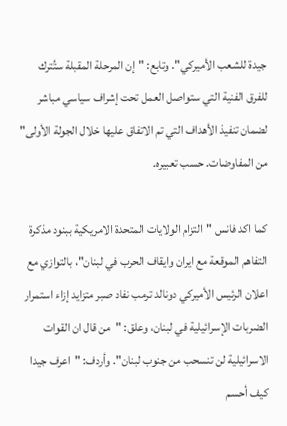جيدة للشعب الأميركي". وتابع: "إن المرحلة المقبلة ستُترك للفرق الفنية التي ستواصل العمل تحت إشراف سياسي مباشر لضمان تنفيذ الأهداف التي تم الاتفاق عليها خلال الجولة الأولى" من المفاوضات. حسب تعبيره.

كما اكد فانس "التزام الولايات المتحدة الامريكية ببنود مذكرة التفاهم الموقعة مع ايران وايقاف الحرب في لبنان"، بالتوازي مع اعلان الرئيس الأميركي دونالد ترمب نفاد صبر متزايد إزاء استمرار الضربات الإسرائيلية في لبنان، وعلق: "من قال ان القوات الاسرائيلية لن تنسحب من جنوب لبنان". وأردف: "اعرف جيدا كيف أحسم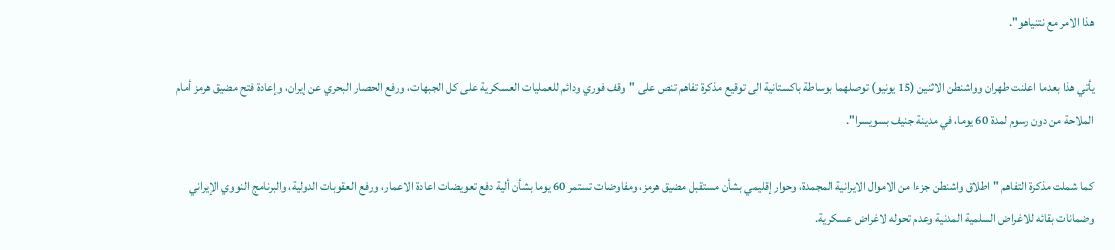هذا الامر مع نتنياهو".

يأتي هذا بعدما اعلنت طهران وواشنطن الاثنين (15 يونيو) توصلهما بوساطة باكستانية الى توقيع مذكرة تفاهم تنص على "وقف فوري ودائم للعمليات العسكرية على كل الجبهات، ورفع الحصار البحري عن إيران، وإعادة فتح مضيق هرمز أمام الملاحة من دون رسوم لمدة 60 يوما، في مدينة جنيف بسويسرا".

كما شملت مذكرة التفاهم "اطلاق واشنطن جزءا من الاموال الايرانية المجمدة، وحوار إقليمي بشأن مستقبل مضيق هرمز، ومفاوضات تستمر 60 يوما بشأن ألية دفع تعويضات اعادة الاعمار، ورفع العقوبات الدولية، والبرنامج النووي الإيراني وضمانات بقائه للاغراض السلمية المدنية وعدم تحوله لاغراض عسكرية.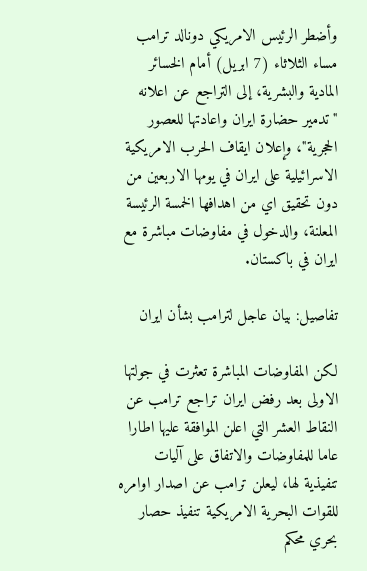وأضطر الرئيس الامريكي دونالد ترامب مساء الثلاثاء (7 ابريل) أمام الخسائر المادية والبشرية، إلى التراجع عن اعلانه "تدمير حضارة ايران واعادتها للعصور الحجرية"، وإعلان ايقاف الحرب الامريكية الاسرائيلية على ايران في يومها الاربعين من دون تحقيق اي من اهدافها الخمسة الرئيسة المعلنة، والدخول في مفاوضات مباشرة مع ايران في باكستان.

تفاصيل: بيان عاجل لترامب بشأن ايران

لكن المفاوضات المباشرة تعثرت في جولتها الاولى بعد رفض ايران تراجع ترامب عن النقاط العشر التي اعلن الموافقة عليها اطارا عاما للمفاوضات والاتفاق على آليات تنفيذية لها، ليعلن ترامب عن اصدار اوامره للقوات البحرية الامريكية تنفيذ حصار بحري محكم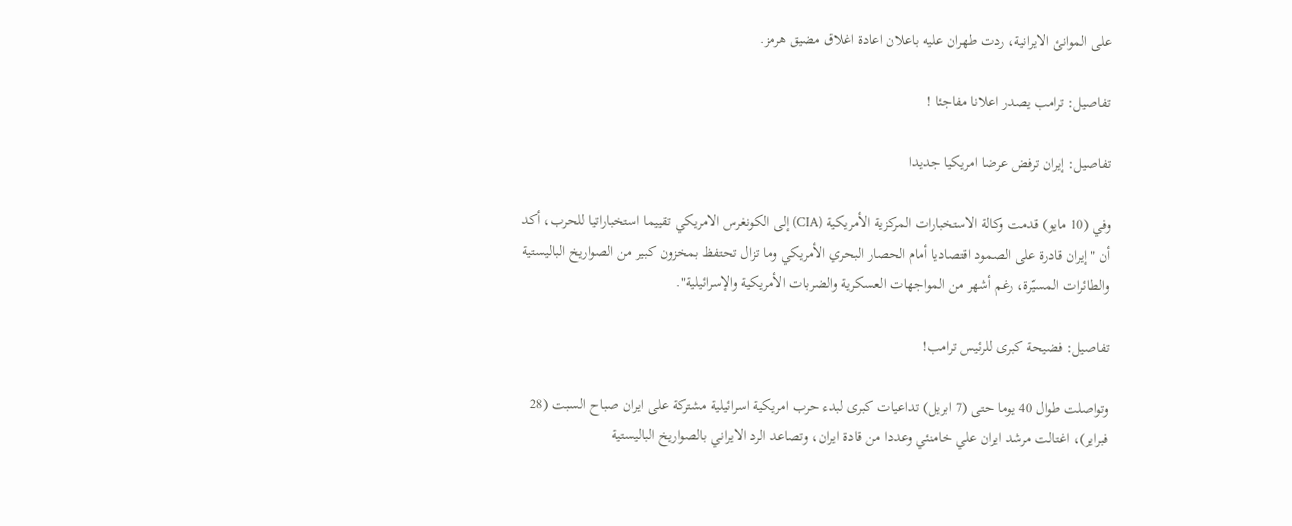على الموانئ الايرانية، ردت طهران عليه باعلان اعادة اغلاق مضيق هرمز.

تفاصيل: ترامب يصدر اعلانا مفاجئا !

تفاصيل: إيران ترفض عرضا امريكيا جديدا

وفي (10 مايو) قدمت وكالة الاستخبارات المركزية الأمريكية (CIA) إلى الكونغرس الامريكي تقييما استخباراتيا للحرب، أكد أن "إيران قادرة على الصمود اقتصاديا أمام الحصار البحري الأمريكي وما تزال تحتفظ بمخزون كبير من الصواريخ الباليستية والطائرات المسيّرة، رغم أشهر من المواجهات العسكرية والضربات الأمريكية والإسرائيلية".

تفاصيل: فضيحة كبرى للرئيس ترامب!

وتواصلت طوال 40 يوما حتى (7 ابريل) تداعيات كبرى لبدء حرب امريكية اسرائيلية مشتركة على ايران صباح السبت (28 فبراير)، اغتالت مرشد ايران علي خامنئي وعددا من قادة ايران، وتصاعد الرد الايراني بالصواريخ الباليستية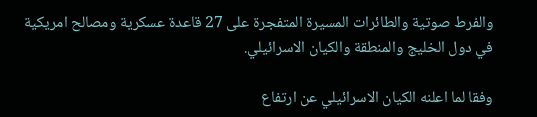والفرط صوتية والطائرات المسيرة المتفجرة على 27 قاعدة عسكرية ومصالح امريكية في دول الخليج والمنطقة والكيان الاسرائيلي.

وفقا لما اعلنه الكيان الاسرائيلي عن ارتفاع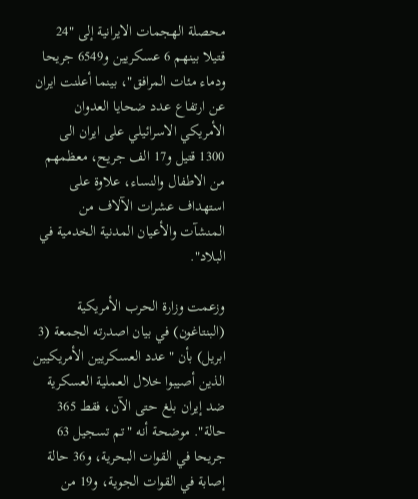محصلة الهجمات الايرانية إلى "24 قتيلا بينهم 6 عسكريين و6549 جريحا ودماء مئات المرافق"، بينما أعلنت ايران عن ارتفاع عدد ضحايا العدوان الأمريكي الاسرائيلي على ايران الى 1300 قتيل و17 الف جريح، معظمهم من الاطفال والنساء، علاوة على استهداف عشرات الآلاف من المنشآت والأعيان المدنية الخدمية في البلاد".

وزعمت وزارة الحرب الأمريكية (البنتاغون) في بيان اصدرته الجمعة (3 ابريل) بأن "عدد العسكريين الأمريكيين الذين أصيبوا خلال العملية العسكرية ضد إيران بلغ حتى الآن، فقط 365 حالة". موضحة أنه "تم تسجيل 63 جريحا في القوات البحرية، و36 حالة إصابة في القوات الجوية، و19 من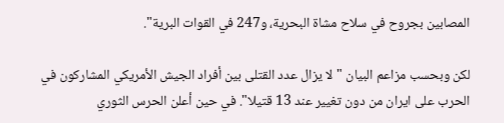المصابين بجروح في سلاح مشاة البحرية، و247 في القوات البرية".

لكن وبحسب مزاعم البيان "لا يزال عدد القتلى بين أفراد الجيش الأمريكي المشاركون في الحرب على ايران من دون تغيير عند 13 قتيلا". في حين أعلن الحرس الثوري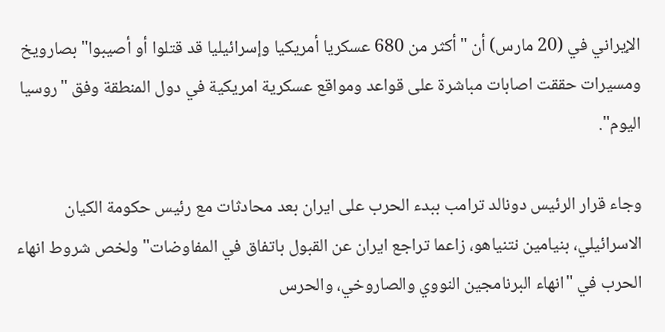الإيراني في (20 مارس) أن "أكثر من 680 عسكريا أمريكيا وإسرائيليا قد قتلوا أو أصيبوا" بصارويخ ومسيرات حققت اصابات مباشرة على قواعد ومواقع عسكرية امريكية في دول المنطقة وفق "روسيا اليوم".

وجاء قرار الرئيس دونالد ترامب ببدء الحرب على ايران بعد محادثات مع رئيس حكومة الكيان الاسرائيلي، بنيامين نتنياهو، زاعما تراجع ايران عن القبول باتفاق في المفاوضات" ولخص شروط انهاء الحرب في "انهاء البرنامجين النووي والصاروخي، والحرس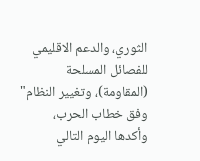الثوري، والدعم الاقليمي للفصائل المسلحة (المقاومة)، وتغيير النظام" وفق خطاب الحرب، وأكدها اليوم التالي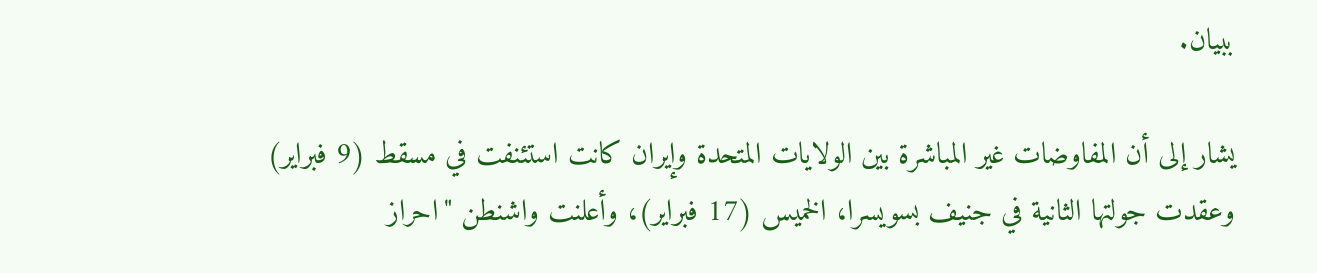ببيان.

يشار إلى أن المفاوضات غير المباشرة بين الولايات المتحدة وإيران كانت استئنفت في مسقط (9 فبراير) وعقدت جولتها الثانية في جنيف بسويسرا، الخميس (17 فبراير)، وأعلنت واشنطن "احراز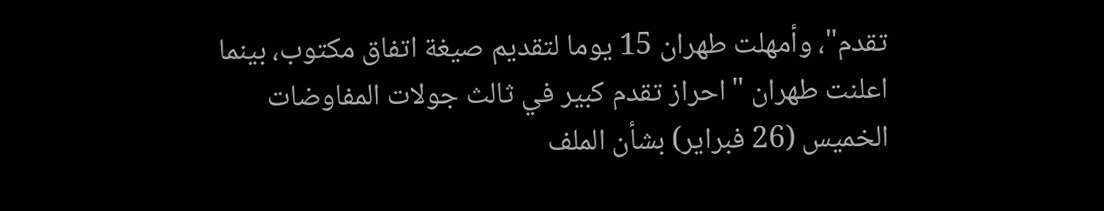تقدم"، وأمهلت طهران 15 يوما لتقديم صيغة اتفاق مكتوب، بينما اعلنت طهران "احراز تقدم كبير في ثالث جولات المفاوضات الخميس (26 فبراير) بشأن الملف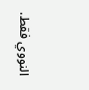النووي فقط.